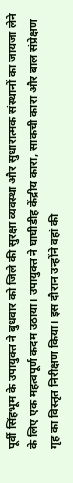पूर्वी सिंहभूम के उपायुक्त ने बुधवार को जिले की सुरक्षा व्यवस्था और सुधारात्मक संस्थानों का जायजा लेने के लिए एक महत्वपूर्ण कदम उठाया। उपायुक्त ने घाघीडीह केंद्रीय कारा, साकची कारा और बाल संप्रेक्षण गृह का विस्तृत निरीक्षण किया। इस दौरान उन्होंने वहां की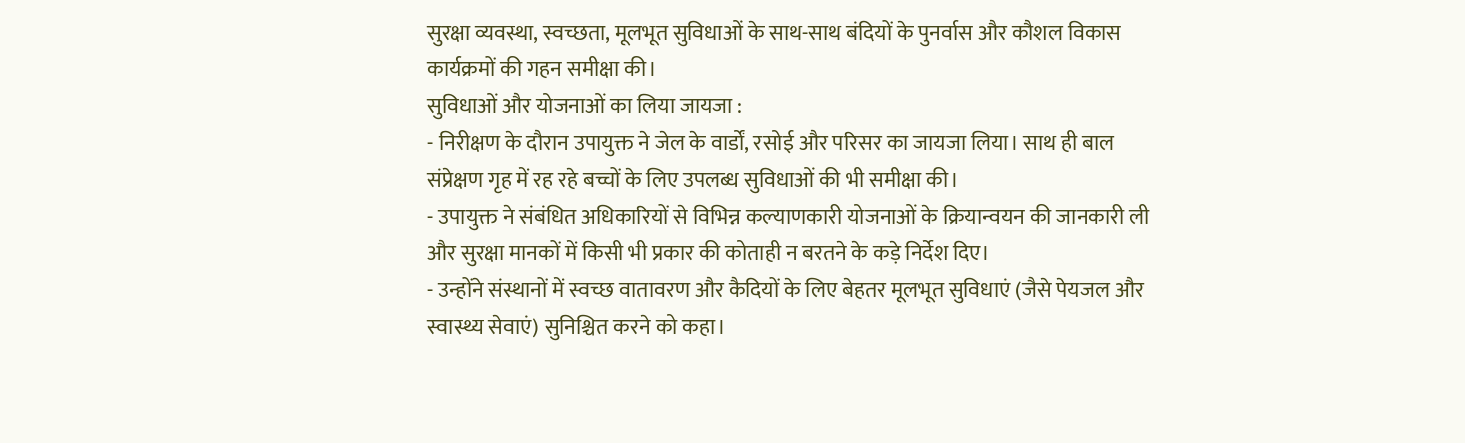सुरक्षा व्यवस्था, स्वच्छता, मूलभूत सुविधाओं के साथ-साथ बंदियों के पुनर्वास और कौशल विकास कार्यक्रमों की गहन समीक्षा की।
सुविधाओं और योजनाओं का लिया जायजा :
- निरीक्षण के दौरान उपायुक्त ने जेल के वार्डों, रसोई और परिसर का जायजा लिया। साथ ही बाल संप्रेक्षण गृह में रह रहे बच्चों के लिए उपलब्ध सुविधाओं की भी समीक्षा की।
- उपायुक्त ने संबंधित अधिकारियों से विभिन्न कल्याणकारी योजनाओं के क्रियान्वयन की जानकारी ली और सुरक्षा मानकों में किसी भी प्रकार की कोताही न बरतने के कड़े निर्देश दिए।
- उन्होंने संस्थानों में स्वच्छ वातावरण और कैदियों के लिए बेहतर मूलभूत सुविधाएं (जैसे पेयजल और स्वास्थ्य सेवाएं) सुनिश्चित करने को कहा।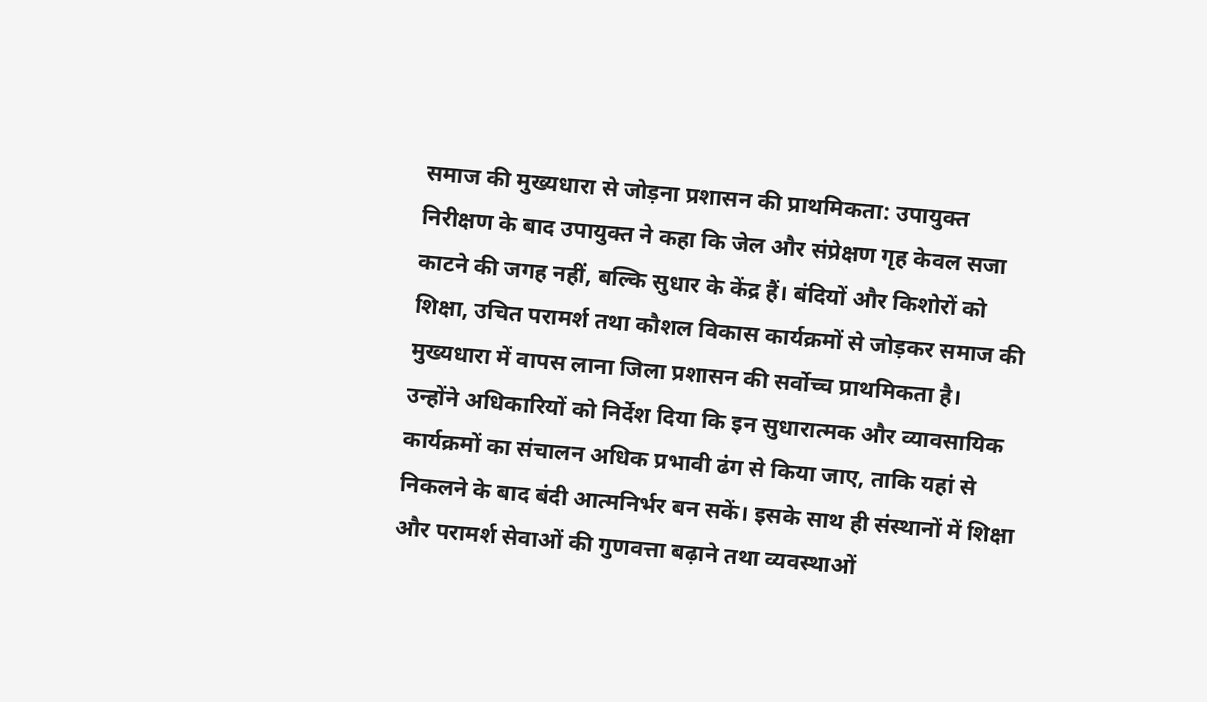समाज की मुख्यधारा से जोड़ना प्रशासन की प्राथमिकता: उपायुक्त
निरीक्षण के बाद उपायुक्त ने कहा कि जेल और संप्रेक्षण गृह केवल सजा काटने की जगह नहीं, बल्कि सुधार के केंद्र हैं। बंदियों और किशोरों को शिक्षा, उचित परामर्श तथा कौशल विकास कार्यक्रमों से जोड़कर समाज की मुख्यधारा में वापस लाना जिला प्रशासन की सर्वोच्च प्राथमिकता है।
उन्होंने अधिकारियों को निर्देश दिया कि इन सुधारात्मक और व्यावसायिक कार्यक्रमों का संचालन अधिक प्रभावी ढंग से किया जाए, ताकि यहां से निकलने के बाद बंदी आत्मनिर्भर बन सकें। इसके साथ ही संस्थानों में शिक्षा और परामर्श सेवाओं की गुणवत्ता बढ़ाने तथा व्यवस्थाओं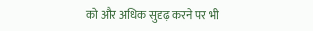को और अधिक सुदृढ़ करने पर भी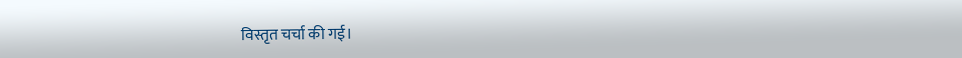विस्तृत चर्चा की गई।